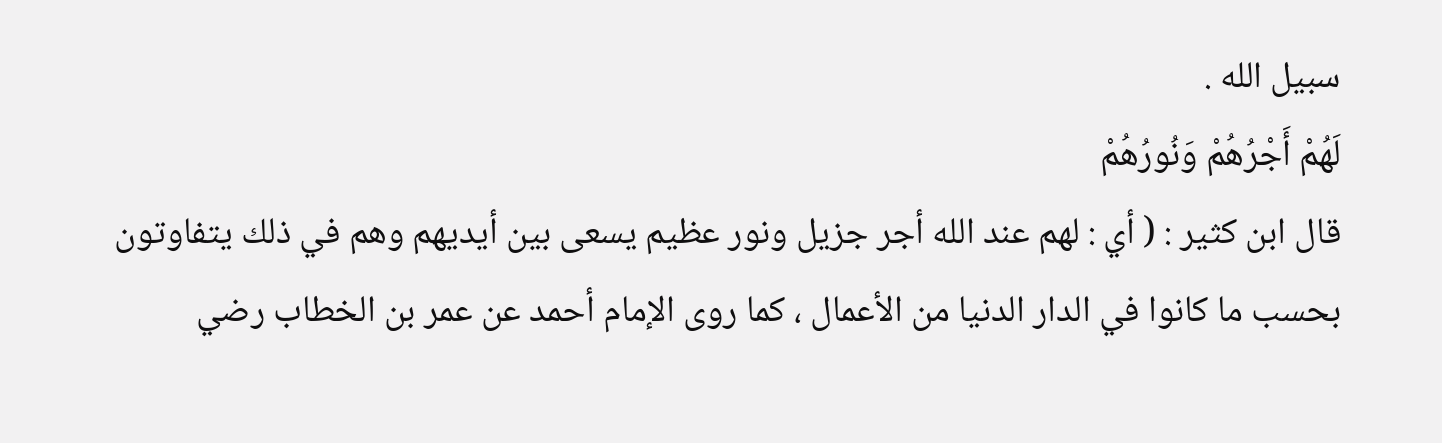سبيل الله .
لَهُمْ أَجْرُهُمْ وَنُورُهُمْ
قال ابن كثير : ( أي : لهم عند الله أجر جزيل ونور عظيم يسعى بين أيديهم وهم في ذلك يتفاوتون بحسب ما كانوا في الدار الدنيا من الأعمال ، كما روى الإمام أحمد عن عمر بن الخطاب رضي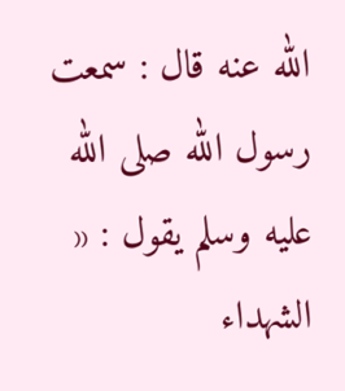الله عنه قال : سمعت رسول الله صلى الله عليه وسلم يقول : « الشهداء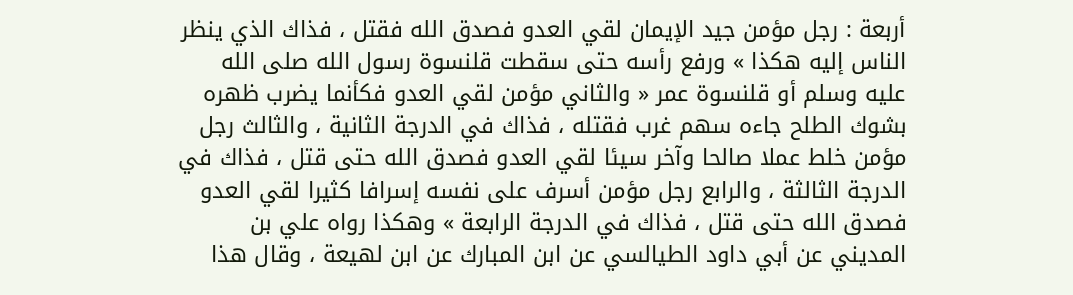أربعة : رجل مؤمن جيد الإيمان لقي العدو فصدق الله فقتل ، فذاك الذي ينظر الناس إليه هكذا » ورفع رأسه حتى سقطت قلنسوة رسول الله صلى الله عليه وسلم أو قلنسوة عمر « والثاني مؤمن لقي العدو فكأنما يضرب ظهره بشوك الطلح جاءه سهم غرب فقتله ، فذاك في الدرجة الثانية ، والثالث رجل مؤمن خلط عملا صالحا وآخر سيئا لقي العدو فصدق الله حتى قتل ، فذاك في الدرجة الثالثة ، والرابع رجل مؤمن أسرف على نفسه إسرافا كثيرا لقي العدو فصدق الله حتى قتل ، فذاك في الدرجة الرابعة » وهكذا رواه علي بن المديني عن أبي داود الطيالسي عن ابن المبارك عن ابن لهيعة ، وقال هذا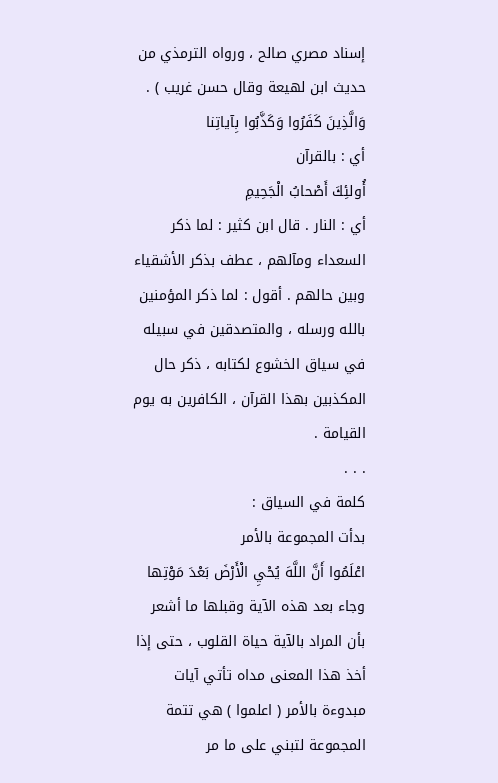إسناد مصري صالح ، ورواه الترمذي من حديث ابن لهيعة وقال حسن غريب ) .
وَالَّذِينَ كَفَرُوا وَكَذَّبُوا بِآياتِنا
أي : بالقرآن
أُولئِكَ أَصْحابُ الْجَحِيمِ
أي : النار . قال ابن كثير : لما ذكر السعداء ومآلهم ، عطف بذكر الأشقياء وبين حالهم . أقول : لما ذكر المؤمنين بالله ورسله ، والمتصدقين في سبيله في سياق الخشوع لكتابه ، ذكر حال المكذبين بهذا القرآن ، الكافرين به يوم القيامة .
. . .
كلمة في السياق :
بدأت المجموعة بالأمر
اعْلَمُوا أَنَّ اللَّهَ يُحْيِ الْأَرْضَ بَعْدَ مَوْتِها
وجاء بعد هذه الآية وقبلها ما أشعر بأن المراد بالآية حياة القلوب ، حتى إذا أخذ هذا المعنى مداه تأتي آيات مبدوءة بالأمر ( اعلموا ) هي تتمة المجموعة لتبني على ما مر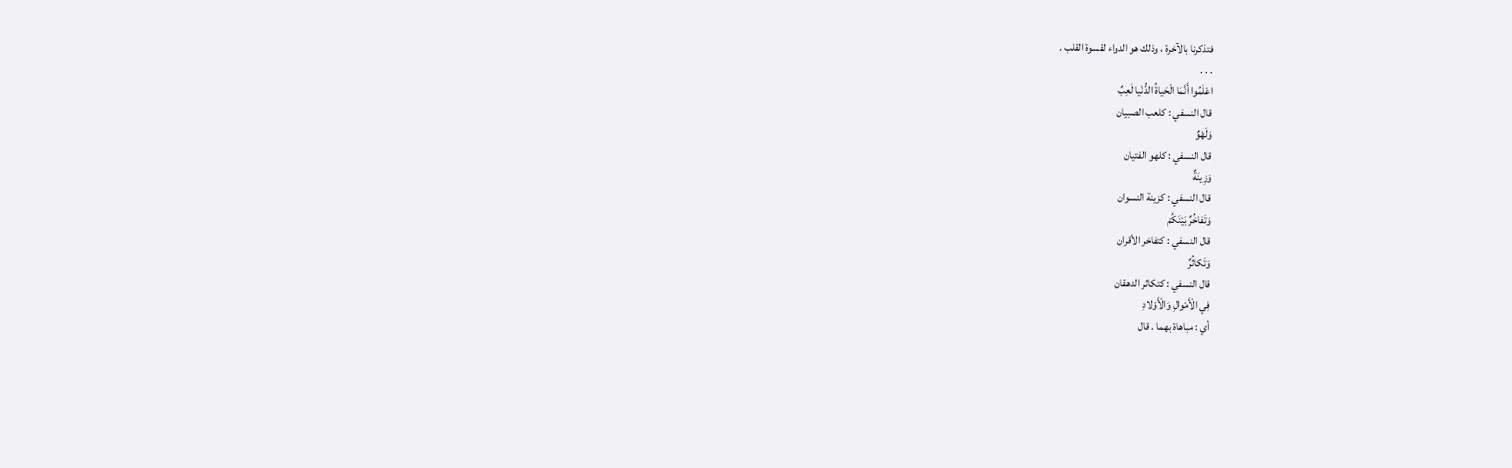فتذكرنا بالآخرة ، وذلك هو الدواء لقسوة القلب .
. . .
اعْلَمُوا أَنَّمَا الْحَياةُ الدُّنْيا لَعِبٌ
قال النسفي : كلعب الصبيان
وَلَهْوٌ
قال النسفي : كلهو الفتيان
وَزِينَةٌ
قال النسفي : كزينة النسوان
وَتَفاخُرٌ بَيْنَكُمْ
قال النسفي : كتفاخر الأقران
وَتَكاثُرٌ
قال النسفي : كتكاثر الدهقان
فِي الْأَمْوالِ وَالْأَوْلادِ
أي : مباهاة بهما . قال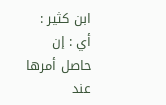ابن كثير : أي : إن حاصل أمرها عند